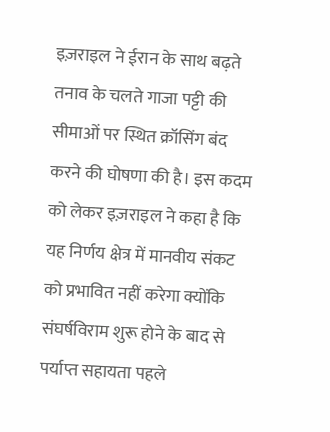इज़राइल ने ईरान के साथ बढ़ते तनाव के चलते गाजा पट्टी की सीमाओं पर स्थित क्रॉसिंग बंद करने की घोषणा की है। इस कदम को लेकर इज़राइल ने कहा है कि यह निर्णय क्षेत्र में मानवीय संकट को प्रभावित नहीं करेगा क्योंकि संघर्षविराम शुरू होने के बाद से पर्याप्त सहायता पहले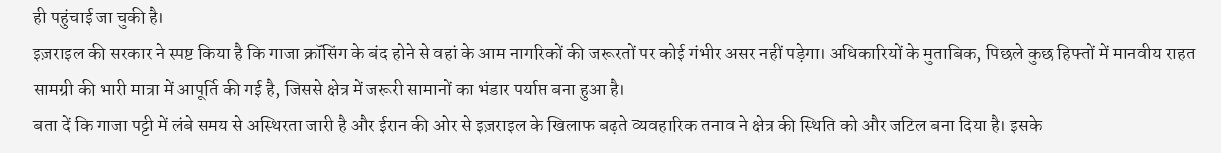ही पहुंचाई जा चुकी है।
इज़राइल की सरकार ने स्पष्ट किया है कि गाजा क्रॉसिंग के बंद होने से वहां के आम नागरिकों की जरूरतों पर कोई गंभीर असर नहीं पड़ेगा। अधिकारियों के मुताबिक, पिछले कुछ हिफ्तों में मानवीय राहत सामग्री की भारी मात्रा में आपूर्ति की गई है, जिससे क्षेत्र में जरूरी सामानों का भंडार पर्याप्त बना हुआ है।
बता दें कि गाजा पट्टी में लंबे समय से अस्थिरता जारी है और ईरान की ओर से इज़राइल के खिलाफ बढ़ते व्यवहारिक तनाव ने क्षेत्र की स्थिति को और जटिल बना दिया है। इसके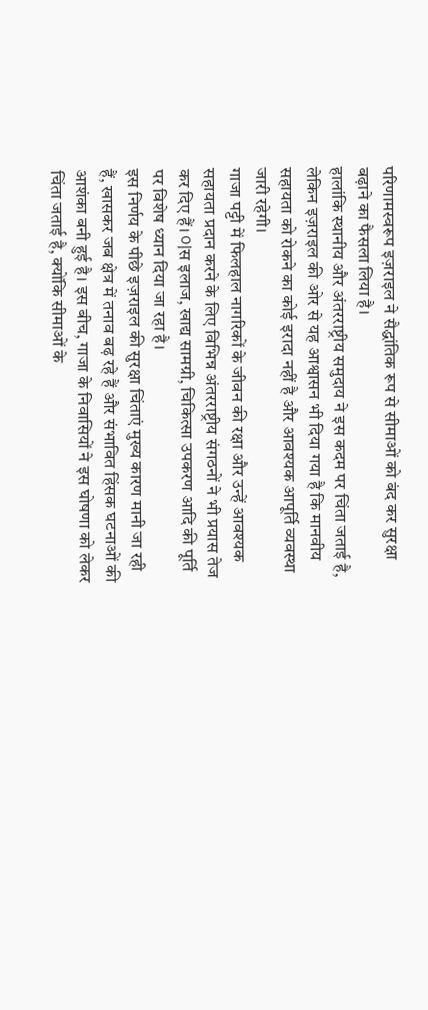परिणामस्वरूप इज़राइल ने सैद्धांतिक रूप से सीमाओं को बंद कर सुरक्षा बढ़ाने का फैसला लिया है।
हालांकि स्थानीय और अंतरराष्ट्रीय समुदाय ने इस कदम पर चिंता जताई है, लेकिन इज़राइल की ओर से यह आश्वासन भी दिया गया है कि मानवीय सहायता को रोकने का कोई इरादा नहीं है और आवश्यक आपूर्ति व्यवस्था जारी रहेगी।
गाजा पट्टी में फिलहाल नागरिकों के जीवन की रक्षा और उन्हें आवश्यक सहायता प्रदान करने के लिए विभिन्न अंतरराष्ट्रीय संगठनों ने भी प्रयास तेज कर दिए हैं। 이स इलाज, खाद्य सामग्री, चिकित्सा उपकरण आदि की पूर्ति पर विशेष ध्यान दिया जा रहा है।
इस निर्णय के पीछे इज़राइल की सुरक्षा चिंताएं मुख्य कारण मानी जा रही हैं, खासकर जब क्षेत्र में तनाव बढ़ रहे हैं और संभावित हिंसक घटनाओं की आशंका बनी हुई है। इस बीच, गाजा के निवासियों ने इस घोषणा को लेकर चिंता जताई है, क्योंकि सीमाओं के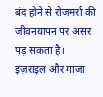बंद होने से रोजमर्रा की जीवनयापन पर असर पड़ सकता है।
इज़राइल और गाजा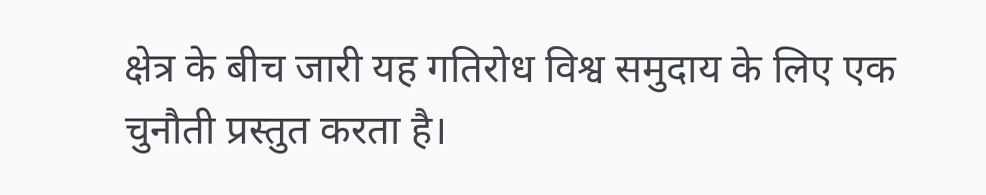क्षेत्र के बीच जारी यह गतिरोध विश्व समुदाय के लिए एक चुनौती प्रस्तुत करता है।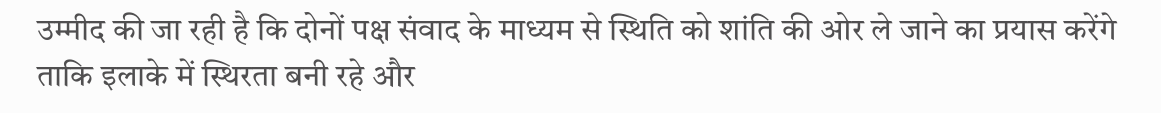उम्मीद की जा रही है कि दोनों पक्ष संवाद के माध्यम से स्थिति को शांति की ओर ले जाने का प्रयास करेंगे ताकि इलाके में स्थिरता बनी रहे और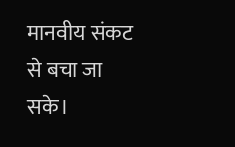मानवीय संकट से बचा जा सके।